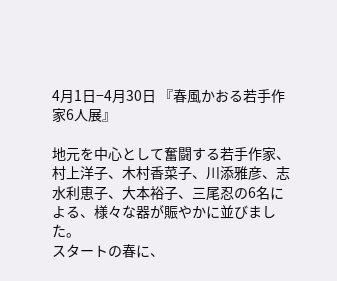4月1日−4月30日 『春風かおる若手作家6人展』

地元を中心として奮闘する若手作家、村上洋子、木村香菜子、川添雅彦、志水利恵子、大本裕子、三尾忍の6名による、様々な器が賑やかに並びました。
スタートの春に、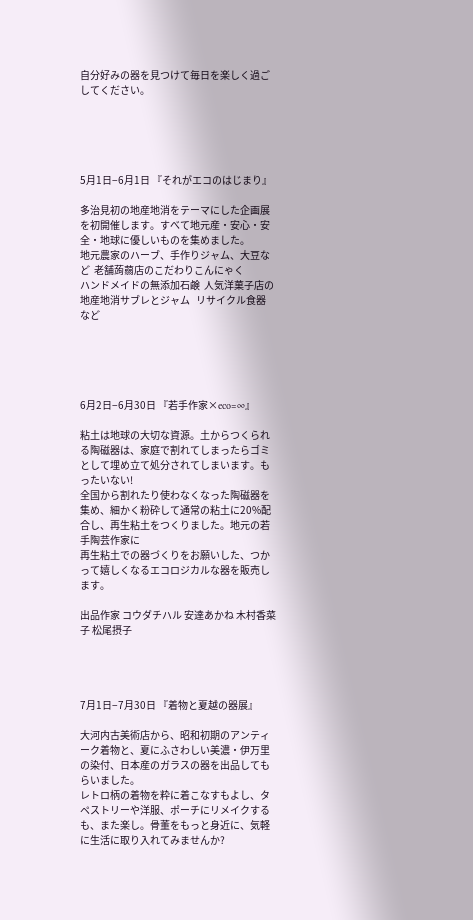自分好みの器を見つけて毎日を楽しく過ごしてください。





5月1日−6月1日 『それがエコのはじまり』

多治見初の地産地消をテーマにした企画展を初開催します。すべて地元産・安心・安全・地球に優しいものを集めました。
地元農家のハーブ、手作りジャム、大豆など  老舗蒟蒻店のこだわりこんにゃく
ハンドメイドの無添加石鹸  人気洋菓子店の地産地消サブレとジャム   リサイクル食器  など





6月2日−6月30日 『若手作家×eco=∞』

粘土は地球の大切な資源。土からつくられる陶磁器は、家庭で割れてしまったらゴミとして埋め立て処分されてしまいます。もったいない!
全国から割れたり使わなくなった陶磁器を集め、細かく粉砕して通常の粘土に20%配合し、再生粘土をつくりました。地元の若手陶芸作家に
再生粘土での器づくりをお願いした、つかって嬉しくなるエコロジカルな器を販売します。

出品作家 コウダチハル 安達あかね 木村香菜子 松尾摂子




7月1日−7月30日 『着物と夏越の器展』

大河内古美術店から、昭和初期のアンティーク着物と、夏にふさわしい美濃・伊万里の染付、日本産のガラスの器を出品してもらいました。
レトロ柄の着物を粋に着こなすもよし、タペストリーや洋服、ポーチにリメイクするも、また楽し。骨董をもっと身近に、気軽に生活に取り入れてみませんか?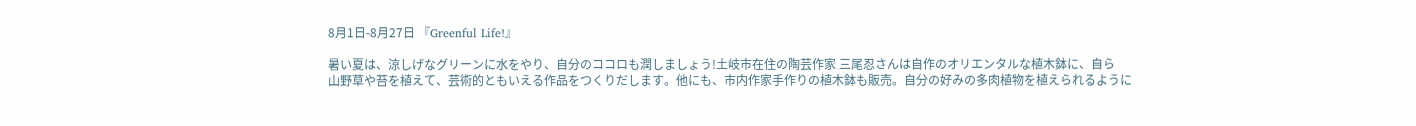8月1日-8月27日 『Greenful Life!』

暑い夏は、涼しげなグリーンに水をやり、自分のココロも潤しましょう!土岐市在住の陶芸作家 三尾忍さんは自作のオリエンタルな植木鉢に、自ら
山野草や苔を植えて、芸術的ともいえる作品をつくりだします。他にも、市内作家手作りの植木鉢も販売。自分の好みの多肉植物を植えられるように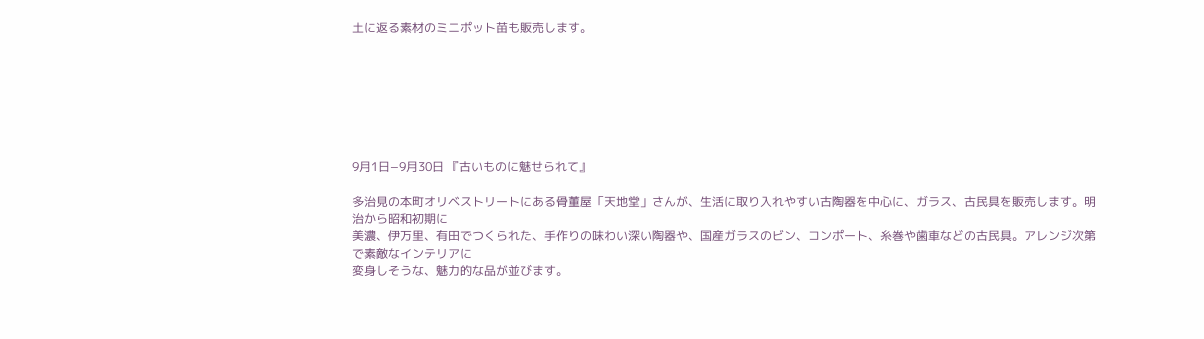土に返る素材のミニポット苗も販売します。







9月1日−9月30日 『古いものに魅せられて』

多治見の本町オリベストリートにある骨董屋「天地堂」さんが、生活に取り入れやすい古陶器を中心に、ガラス、古民具を販売します。明治から昭和初期に
美濃、伊万里、有田でつくられた、手作りの味わい深い陶器や、国産ガラスのビン、コンポート、糸巻や歯車などの古民具。アレンジ次第で素敵なインテリアに
変身しそうな、魅力的な品が並びます。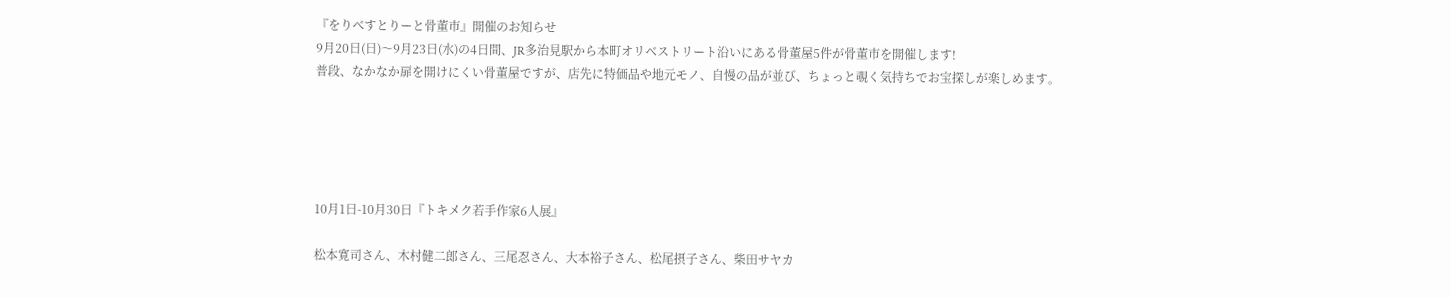『をりべすとりーと骨董市』開催のお知らせ
9月20日(日)〜9月23日(水)の4日間、JR多治見駅から本町オリベストリート沿いにある骨董屋5件が骨董市を開催します!
普段、なかなか扉を開けにくい骨董屋ですが、店先に特価品や地元モノ、自慢の品が並び、ちょっと覗く気持ちでお宝探しが楽しめます。





10月1日-10月30日『トキメク若手作家6人展』

松本寛司さん、木村健二郎さん、三尾忍さん、大本裕子さん、松尾摂子さん、柴田サヤカ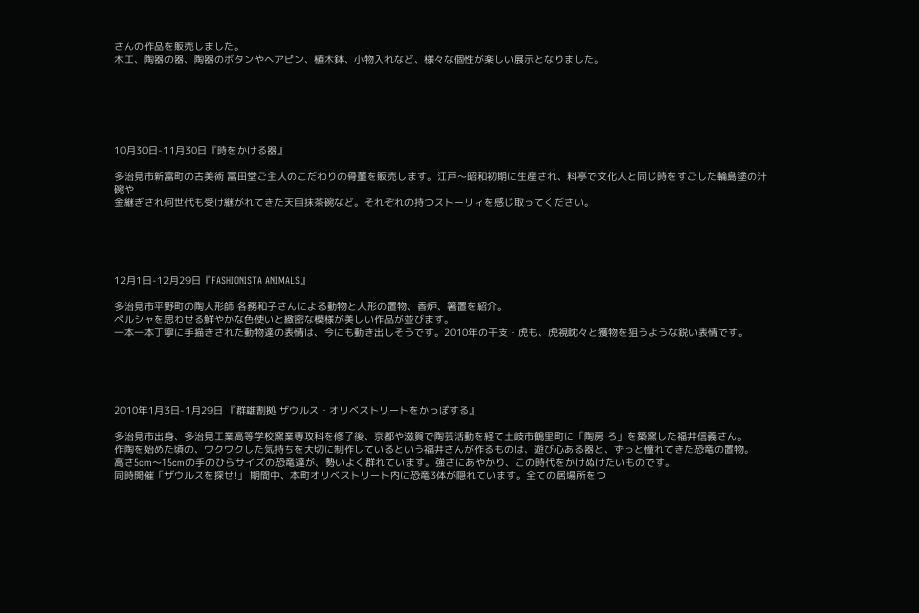さんの作品を販売しました。
木工、陶器の器、陶器のボタンやヘアピン、植木鉢、小物入れなど、様々な個性が楽しい展示となりました。






10月30日-11月30日『時をかける器』

多治見市新富町の古美術 冨田堂ご主人のこだわりの骨董を販売します。江戸〜昭和初期に生産され、料亭で文化人と同じ時をすごした輪島塗の汁碗や
金継ぎされ何世代も受け継がれてきた天目抹茶碗など。それぞれの持つストーリィを感じ取ってください。





12月1日-12月29日『FASHIONISTA ANIMALS』

多治見市平野町の陶人形師 各務和子さんによる動物と人形の置物、香炉、箸置を紹介。
ペルシャを思わせる鮮やかな色使いと緻密な模様が美しい作品が並びます。
一本一本丁寧に手描きされた動物達の表情は、今にも動き出しそうです。2010年の干支・虎も、虎視眈々と獲物を狙うような鋭い表情です。





2010年1月3日-1月29日 『群雄割拠 ザウルス・オリベストリートをかっぽする』

多治見市出身、多治見工業高等学校窯業専攻科を修了後、京都や滋賀で陶芸活動を経て土岐市鶴里町に「陶房 ろ」を築窯した福井信義さん。
作陶を始めた頃の、ワクワクした気持ちを大切に制作しているという福井さんが作るものは、遊び心ある器と、ずっと憧れてきた恐竜の置物。
高さ5cm〜15cmの手のひらサイズの恐竜達が、勢いよく群れています。強さにあやかり、この時代をかけぬけたいものです。
同時開催「ザウルスを探せ!」 期間中、本町オリベストリート内に恐竜3体が隠れています。全ての居場所をつ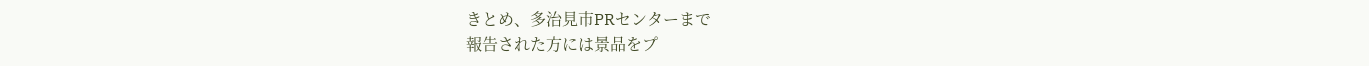きとめ、多治見市PRセンターまで
報告された方には景品をプ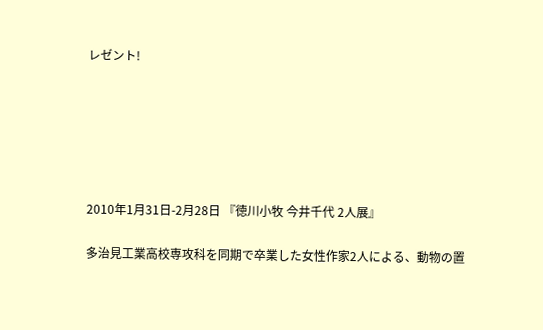レゼント!






2010年1月31日-2月28日 『徳川小牧 今井千代 2人展』

多治見工業高校専攻科を同期で卒業した女性作家2人による、動物の置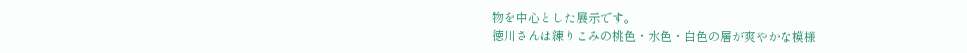物を中心とした展示です。
徳川さんは練りこみの桃色・水色・白色の層が爽やかな模様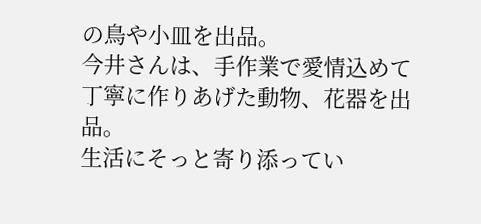の鳥や小皿を出品。
今井さんは、手作業で愛情込めて丁寧に作りあげた動物、花器を出品。
生活にそっと寄り添ってい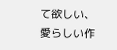て欲しい、愛らしい作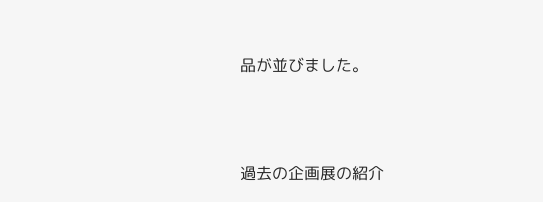品が並びました。





過去の企画展の紹介